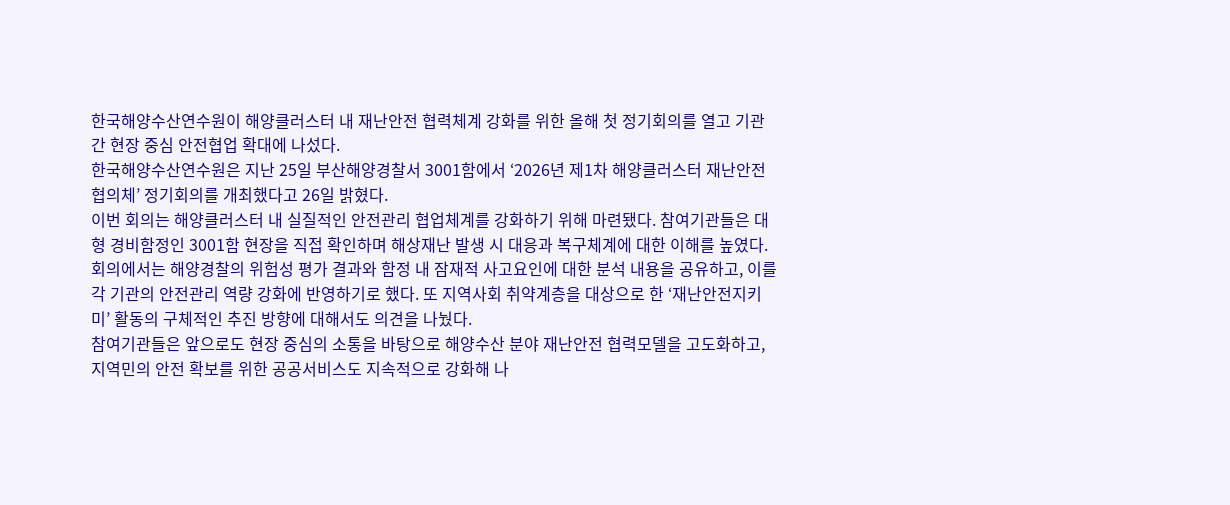한국해양수산연수원이 해양클러스터 내 재난안전 협력체계 강화를 위한 올해 첫 정기회의를 열고 기관 간 현장 중심 안전협업 확대에 나섰다.
한국해양수산연수원은 지난 25일 부산해양경찰서 3001함에서 ‘2026년 제1차 해양클러스터 재난안전협의체’ 정기회의를 개최했다고 26일 밝혔다.
이번 회의는 해양클러스터 내 실질적인 안전관리 협업체계를 강화하기 위해 마련됐다. 참여기관들은 대형 경비함정인 3001함 현장을 직접 확인하며 해상재난 발생 시 대응과 복구체계에 대한 이해를 높였다.
회의에서는 해양경찰의 위험성 평가 결과와 함정 내 잠재적 사고요인에 대한 분석 내용을 공유하고, 이를 각 기관의 안전관리 역량 강화에 반영하기로 했다. 또 지역사회 취약계층을 대상으로 한 ‘재난안전지키미’ 활동의 구체적인 추진 방향에 대해서도 의견을 나눴다.
참여기관들은 앞으로도 현장 중심의 소통을 바탕으로 해양수산 분야 재난안전 협력모델을 고도화하고, 지역민의 안전 확보를 위한 공공서비스도 지속적으로 강화해 나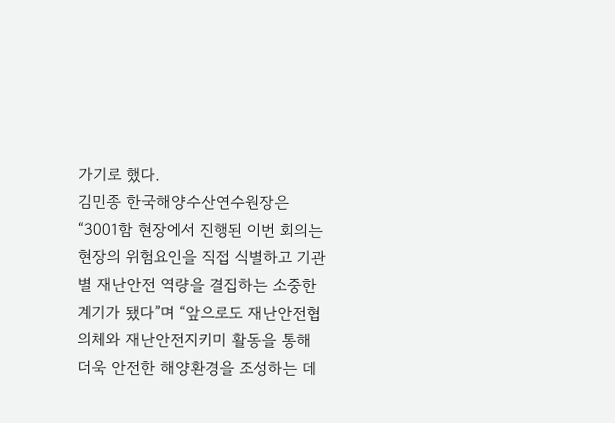가기로 했다.
김민종 한국해양수산연수원장은 “3001함 현장에서 진행된 이번 회의는 현장의 위험요인을 직접 식별하고 기관별 재난안전 역량을 결집하는 소중한 계기가 됐다”며 “앞으로도 재난안전협의체와 재난안전지키미 활동을 통해 더욱 안전한 해양환경을 조성하는 데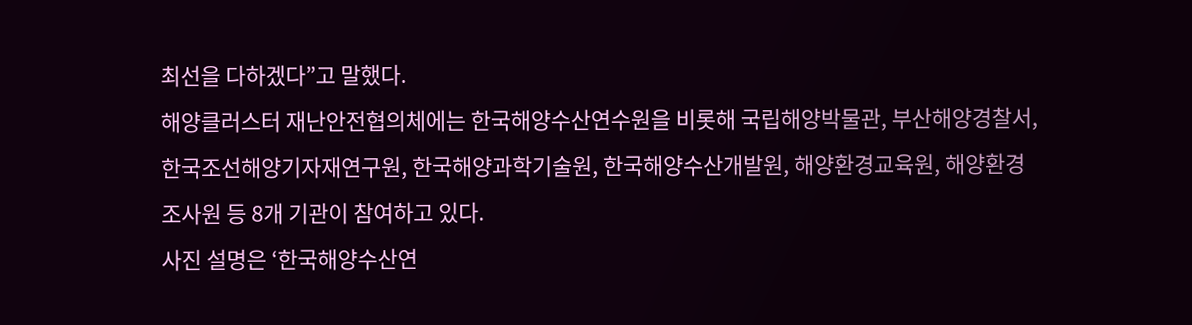최선을 다하겠다”고 말했다.
해양클러스터 재난안전협의체에는 한국해양수산연수원을 비롯해 국립해양박물관, 부산해양경찰서, 한국조선해양기자재연구원, 한국해양과학기술원, 한국해양수산개발원, 해양환경교육원, 해양환경조사원 등 8개 기관이 참여하고 있다.
사진 설명은 ‘한국해양수산연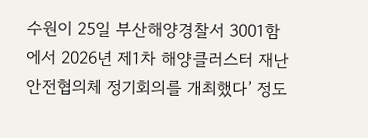수원이 25일 부산해양경찰서 3001함에서 2026년 제1차 해양클러스터 재난안전협의체 정기회의를 개최했다’ 정도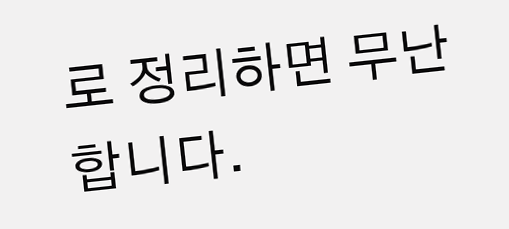로 정리하면 무난합니다.